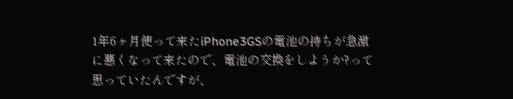1年6ヶ月使って来たiPhone3GSの電池の持ちが急激に悪くなって来たので、電池の交換をしようか?って思っていたんですが、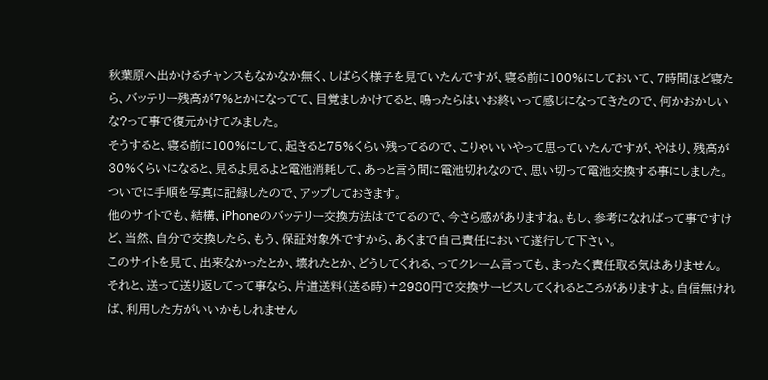秋葉原へ出かけるチャンスもなかなか無く、しばらく様子を見ていたんですが、寝る前に100%にしておいて、7時間ほど寝たら、バッテリー残高が7%とかになってて、目覚ましかけてると、鳴ったらはいお終いって感じになってきたので、何かおかしいな?って事で復元かけてみました。
そうすると、寝る前に100%にして、起きると75%くらい残ってるので、こりゃいいやって思っていたんですが、やはり、残高が30%くらいになると、見るよ見るよと電池消耗して、あっと言う間に電池切れなので、思い切って電池交換する事にしました。
ついでに手順を写真に記録したので、アップしておきます。
他のサイトでも、結構、iPhoneのバッテリー交換方法はでてるので、今さら感がありますね。もし、参考になればって事ですけど、当然、自分で交換したら、もう、保証対象外ですから、あくまで自己責任において遂行して下さい。
このサイトを見て、出来なかったとか、壊れたとか、どうしてくれる、ってクレーム言っても、まったく責任取る気はありません。
それと、送って送り返してって事なら、片道送料(送る時)+2980円で交換サービスしてくれるところがありますよ。自信無ければ、利用した方がいいかもしれません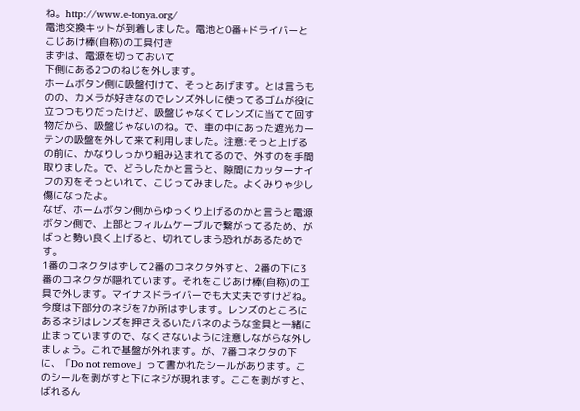ね。http://www.e-tonya.org/
電池交換キットが到着しました。電池と0番+ドライバーとこじあけ棒(自称)の工具付き
まずは、電源を切っておいて
下側にある2つのねじを外します。
ホームボタン側に吸盤付けて、そっとあげます。とは言うものの、カメラが好きなのでレンズ外しに使ってるゴムが役に立つつもりだったけど、吸盤じゃなくてレンズに当てて回す物だから、吸盤じゃないのね。で、車の中にあった遮光カーテンの吸盤を外して来て利用しました。注意:そっと上げるの前に、かなりしっかり組み込まれてるので、外すのを手間取りました。で、どうしたかと言うと、隙間にカッターナイフの刃をそっといれて、こじってみました。よくみりゃ少し傷になったよ。
なぜ、ホームボタン側からゆっくり上げるのかと言うと電源ボタン側で、上部とフィルムケーブルで繋がってるため、がばっと勢い良く上げると、切れてしまう恐れがあるためです。
1番のコネクタはずして2番のコネクタ外すと、2番の下に3番のコネクタが隠れています。それをこじあけ棒(自称)の工具で外します。マイナスドライバーでも大丈夫ですけどね。
今度は下部分のネジを7か所はずします。レンズのところにあるネジはレンズを押さえるいたバネのような金具と一緒に止まっていますので、なくさないように注意しながらな外しましょう。これで基盤が外れます。が、7番コネクタの下に、「Do not remove」って書かれたシールがあります。このシールを剥がすと下にネジが現れます。ここを剥がすと、ばれるん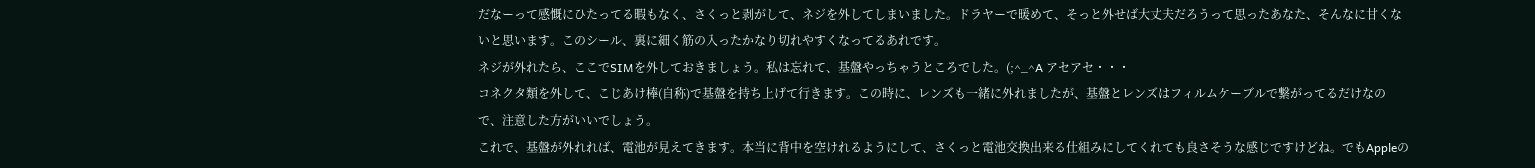だなーって感慨にひたってる暇もなく、さくっと剥がして、ネジを外してしまいました。ドラヤーで暖めて、そっと外せば大丈夫だろうって思ったあなた、そんなに甘くないと思います。このシール、裏に細く筋の入ったかなり切れやすくなってるあれです。
ネジが外れたら、ここでSIMを外しておきましょう。私は忘れて、基盤やっちゃうところでした。(;^_^A アセアセ・・・
コネクタ類を外して、こじあけ棒(自称)で基盤を持ち上げて行きます。この時に、レンズも一緒に外れましたが、基盤とレンズはフィルムケーブルで繋がってるだけなので、注意した方がいいでしょう。
これで、基盤が外れれば、電池が見えてきます。本当に背中を空けれるようにして、さくっと電池交換出来る仕組みにしてくれても良さそうな感じですけどね。でもAppleの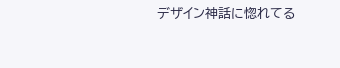デザイン神話に惚れてる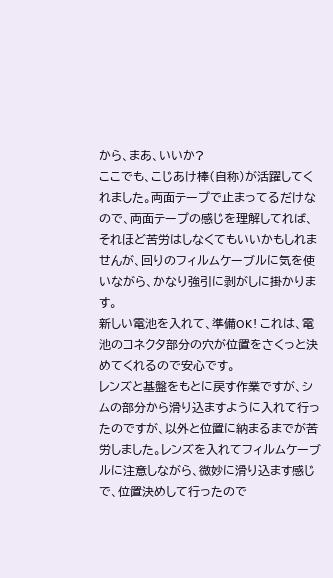から、まあ、いいか?
ここでも、こじあけ棒(自称)が活躍してくれました。両面テープで止まってるだけなので、両面テープの感じを理解してれば、それほど苦労はしなくてもいいかもしれませんが、回りのフィルムケーブルに気を使いながら、かなり強引に剥がしに掛かります。
新しい電池を入れて、準備OK! これは、電池のコネクタ部分の穴が位置をさくっと決めてくれるので安心です。
レンズと基盤をもとに戻す作業ですが、シムの部分から滑り込ますように入れて行ったのですが、以外と位置に納まるまでが苦労しました。レンズを入れてフィルムケーブルに注意しながら、微妙に滑り込ます感じで、位置決めして行ったので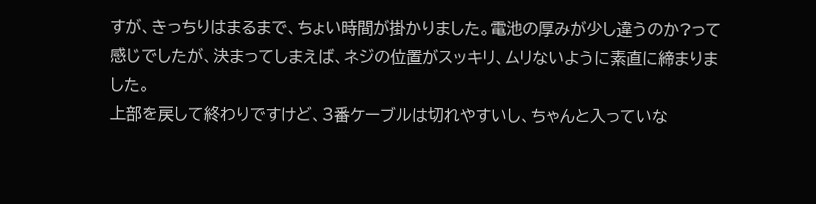すが、きっちりはまるまで、ちょい時間が掛かりました。電池の厚みが少し違うのか?って感じでしたが、決まってしまえば、ネジの位置がスッキリ、ムリないように素直に締まりました。
上部を戻して終わりですけど、3番ケーブルは切れやすいし、ちゃんと入っていな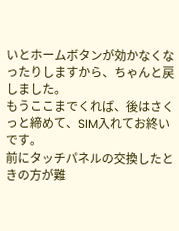いとホームボタンが効かなくなったりしますから、ちゃんと戻しました。
もうここまでくれば、後はさくっと締めて、SIM入れてお終いです。
前にタッチパネルの交換したときの方が難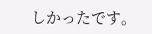しかったです。